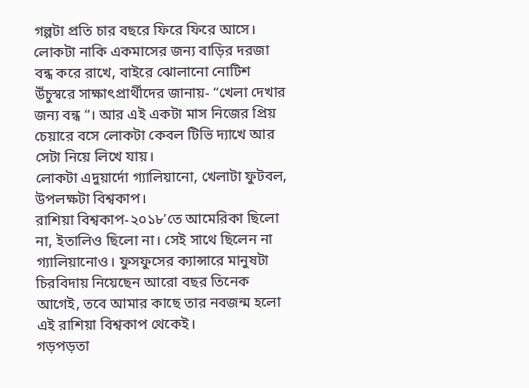গল্পটা প্রতি চার বছরে ফিরে ফিরে আসে। লোকটা নাকি একমাসের জন্য বাড়ির দরজা বন্ধ করে রাখে, বাইরে ঝোলানো নোটিশ উঁচুস্বরে সাক্ষাৎপ্রার্থীদের জানায়- “খেলা দেখার জন্য বন্ধ “। আর এই একটা মাস নিজের প্রিয় চেয়ারে বসে লোকটা কেবল টিভি দ্যাখে আর সেটা নিয়ে লিখে যায়।
লোকটা এদুয়ার্দো গ্যালিয়ানো, খেলাটা ফুটবল, উপলক্ষটা বিশ্বকাপ।
রাশিয়া বিশ্বকাপ-২০১৮’তে আমেরিকা ছিলো না, ইতালিও ছিলো না। সেই সাথে ছিলেন না গ্যালিয়ানোও। ফুসফুসের ক্যান্সারে মানুষটা চিরবিদায় নিয়েছেন আরো বছর তিনেক আগেই, তবে আমার কাছে তার নবজন্ম হলো এই রাশিয়া বিশ্বকাপ থেকেই।
গড়পড়তা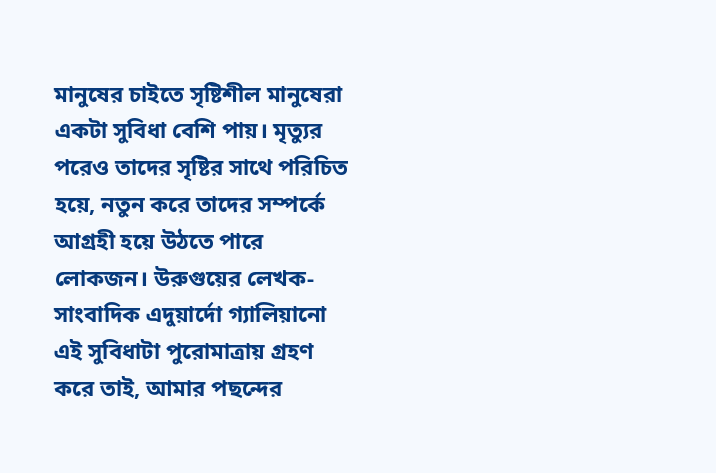মানুষের চাইতে সৃষ্টিশীল মানুষেরা একটা সুবিধা বেশি পায়। মৃত্যুর পরেও তাদের সৃষ্টির সাথে পরিচিত হয়ে, নতুন করে তাদের সম্পর্কে আগ্রহী হয়ে উঠতে পারে লোকজন। উরুগুয়ের লেখক-সাংবাদিক এদুয়ার্দো গ্যালিয়ানো এই সুবিধাটা পুরোমাত্রায় গ্রহণ করে তাই, আমার পছন্দের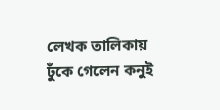লেখক তালিকায় ঢুঁকে গেলেন কনুই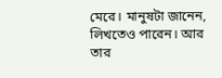মেরে। মানুষটা জানেন, লিখতেও পারেন। আর তার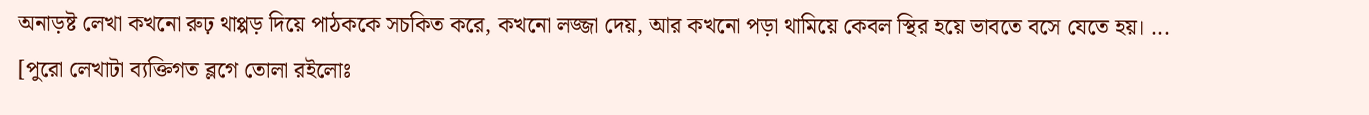অনাড়ষ্ট লেখা কখনো রুঢ় থাপ্পড় দিয়ে পাঠককে সচকিত করে, কখনো লজ্জা দেয়, আর কখনো পড়া থামিয়ে কেবল স্থির হয়ে ভাবতে বসে যেতে হয়। ...
[পুরো লেখাটা ব্যক্তিগত ব্লগে তোলা রইলোঃ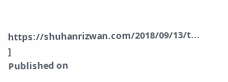https://shuhanrizwan.com/2018/09/13/t... ]
Published on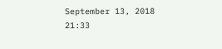September 13, 2018 21:33